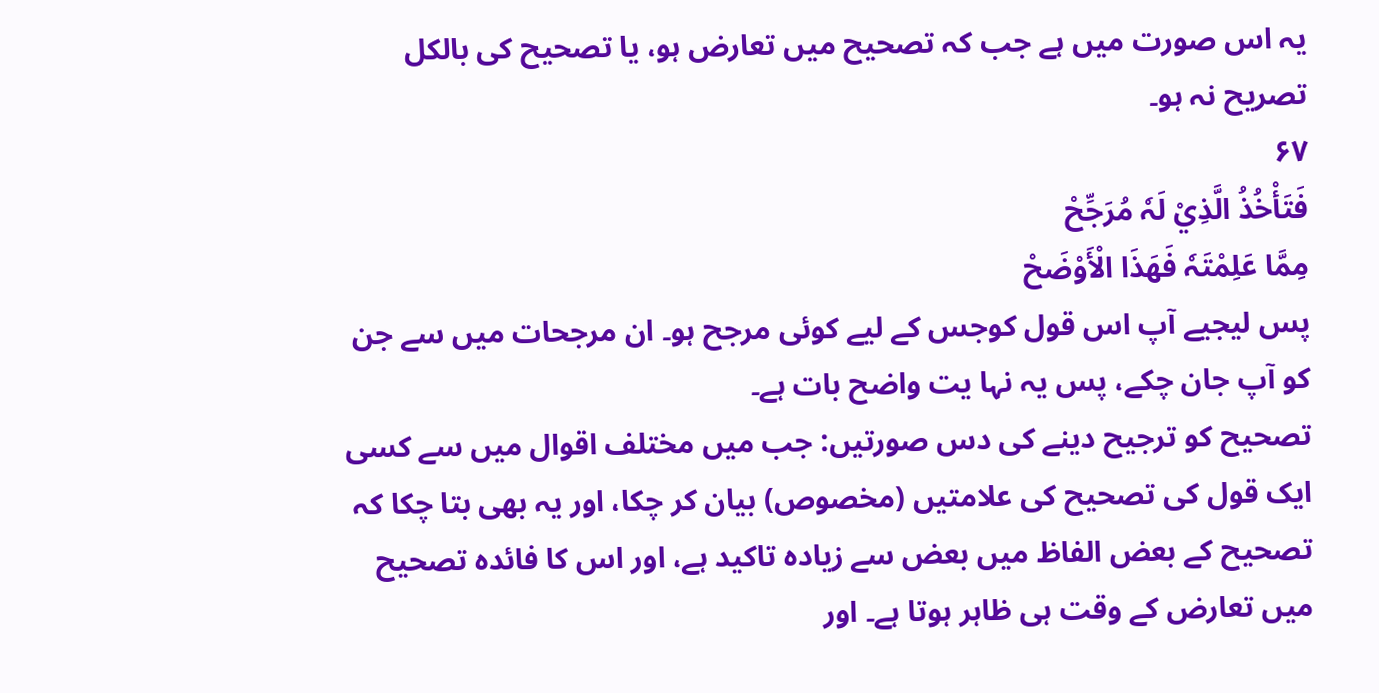یہ اس صورت میں ہے جب کہ تصحیح میں تعارض ہو، یا تصحیح کی بالکل تصریح نہ ہو۔
۶۷
فَتَأْخُذُ الَّذِيْ لَہٗ مُرَجِّحْ
مِمَّا عَلِمْتَہٗ فَھَذَا الْأَوْضَحْ
پس لیجیے آپ اس قول کوجس کے لیے کوئی مرجح ہو۔ ان مرجحات میں سے جن کو آپ جان چکے، پس یہ نہا یت واضح بات ہے۔
تصحیح کو ترجیح دینے کی دس صورتیں: جب میں مختلف اقوال میں سے کسی ایک قول کی تصحیح کی علامتیں (مخصوص) بیان کر چکا، اور یہ بھی بتا چکا کہ تصحیح کے بعض الفاظ میں بعض سے زیادہ تاکید ہے، اور اس کا فائدہ تصحیح میں تعارض کے وقت ہی ظاہر ہوتا ہے۔ اور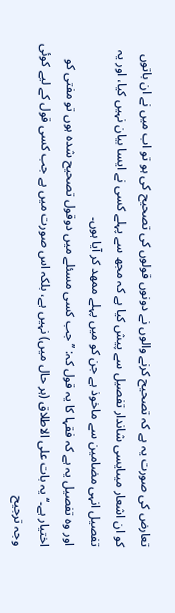تعارض کی صورت یہ ہے کہ تصحیح کرنے والوں نے دونوں قولوں کی تصحیح کی ہو تو اب میں نے ان باتوں کو ان اشعار میںایسی شاندار تفصیل سے پیش کیا ہے کہ مجھ سے پہلے کسی نے ایسا بیان نہیں کیا، اور یہ تفصیل انہی مضامین سے ماخوذ ہے جن کو میں پہلے ممھد کر آیا ہوں۔
اور وہ تفصیل یہ ہے کہ فقہا کا یہ قول کہ: ’’جب کسی مسئلے میں دوقول تصحیح شدہ ہوں تو مفتی کو اختیار ہے۔‘‘ یہ بات علی الاطلاق (ہر حال میں) نہیں ہے، بلکہ اس صورت میں ہے جب کسی قول کے لیے کوئی وجہ ترجیح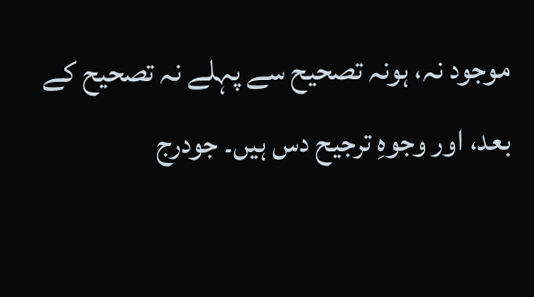موجود نہ، ہونہ تصحیح سے پہلے نہ تصحیح کے بعد، اور وجوہِ ترجیح دس ہیں۔ جودرج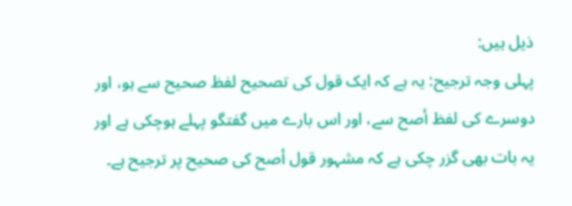ذیل ہیں:
پہلی وجہ ترجیح: یہ ہے کہ ایک قول کی تصحیح لفظ صحیح سے ہو، اور دوسرے کی لفظ أصح سے، اور اس بارے میں گفتگو پہلے ہوچکی ہے اور یہ بات بھی گزر چکی ہے کہ مشہور قول أصح کی صحیح پر ترجیح ہے۔